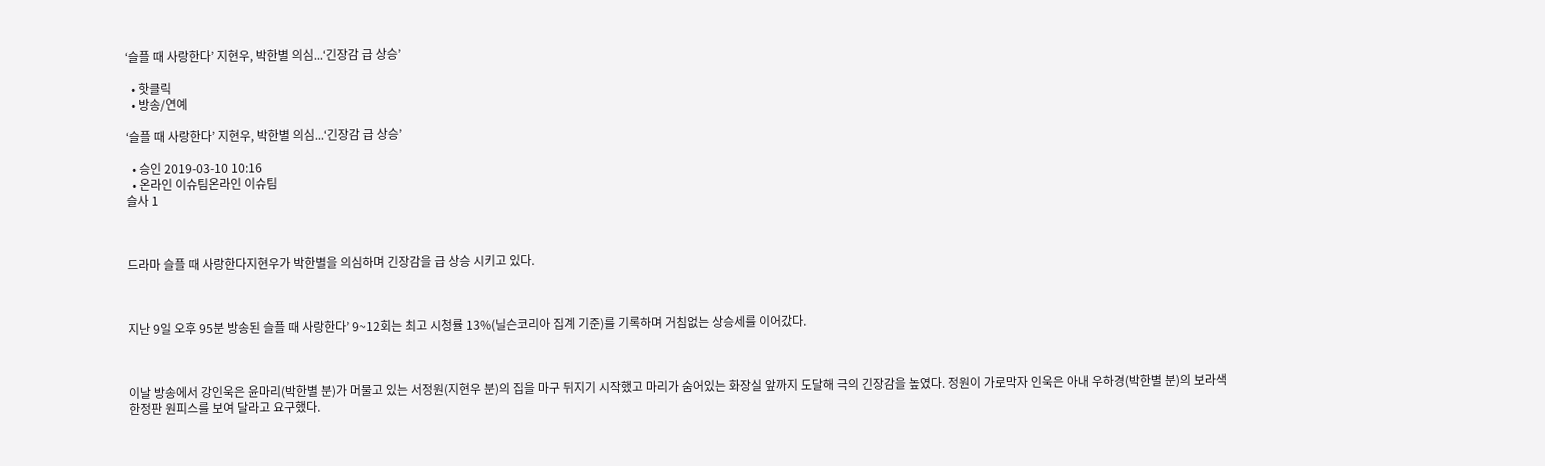‘슬플 때 사랑한다’ 지현우, 박한별 의심...‘긴장감 급 상승’

  • 핫클릭
  • 방송/연예

‘슬플 때 사랑한다’ 지현우, 박한별 의심...‘긴장감 급 상승’

  • 승인 2019-03-10 10:16
  • 온라인 이슈팀온라인 이슈팀
슬사 1



드라마 슬플 때 사랑한다지현우가 박한별을 의심하며 긴장감을 급 상승 시키고 있다.



지난 9일 오후 95분 방송된 슬플 때 사랑한다’ 9~12회는 최고 시청률 13%(닐슨코리아 집계 기준)를 기록하며 거침없는 상승세를 이어갔다.



이날 방송에서 강인욱은 윤마리(박한별 분)가 머물고 있는 서정원(지현우 분)의 집을 마구 뒤지기 시작했고 마리가 숨어있는 화장실 앞까지 도달해 극의 긴장감을 높였다. 정원이 가로막자 인욱은 아내 우하경(박한별 분)의 보라색 한정판 원피스를 보여 달라고 요구했다.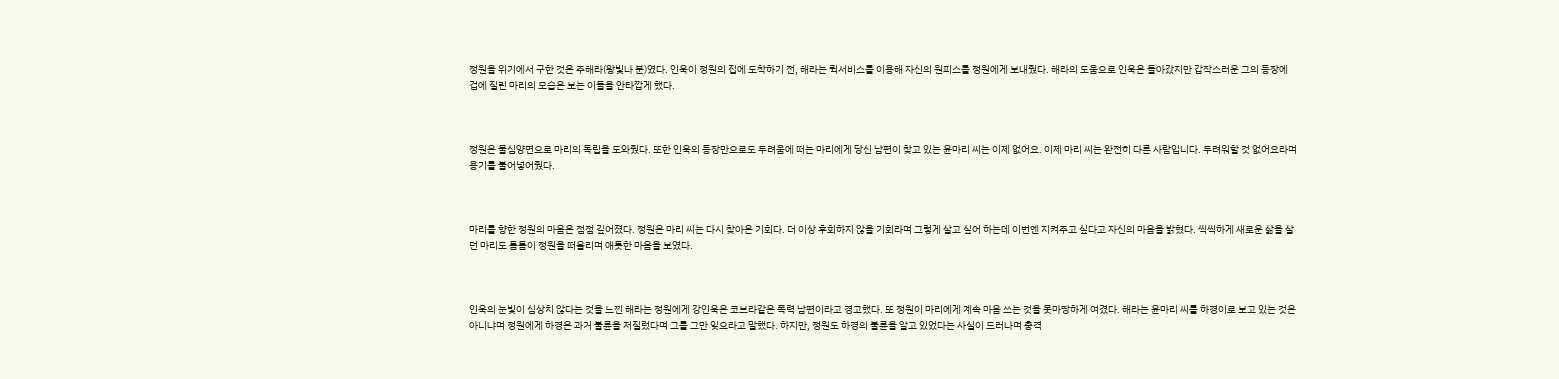정원을 위기에서 구한 것은 주해라(왕빛나 분)였다. 인욱이 정원의 집에 도착하기 전, 해라는 퀵서비스를 이용해 자신의 원피스를 정원에게 보내줬다. 해라의 도움으로 인욱은 돌아갔지만 갑작스러운 그의 등장에 겁에 질린 마리의 모습은 보는 이들을 안타깝게 했다.



정원은 물심양면으로 마리의 독립을 도와줬다. 또한 인욱의 등장만으로도 두려움에 떠는 마리에게 당신 남편이 찾고 있는 윤마리 씨는 이제 없어요. 이제 마리 씨는 완전히 다른 사람입니다. 두려워할 것 없어요라며 용기를 불어넣어줬다.



마리를 향한 정원의 마음은 점점 깊어졌다. 정원은 마리 씨는 다시 찾아온 기회다. 더 이상 후회하지 않을 기회라며 그렇게 살고 싶어 하는데 이번엔 지켜주고 싶다고 자신의 마음을 밝혔다. 씩씩하게 새로운 삶을 살던 마리도 틈틈이 정원을 떠올리며 애틋한 마음을 보였다.



인욱의 눈빛이 심상치 않다는 것을 느낀 해라는 정원에게 강인욱은 코브라같은 폭력 남편이라고 경고했다. 또 정원이 마리에게 계속 마음 쓰는 것을 못마땅하게 여겼다. 해라는 윤마리 씨를 하경이로 보고 있는 것은 아니냐며 정원에게 하경은 과거 불륜을 저질렀다며 그를 그만 잊으라고 말했다. 하지만, 정원도 하경의 불륜을 알고 있었다는 사실이 드러나며 충격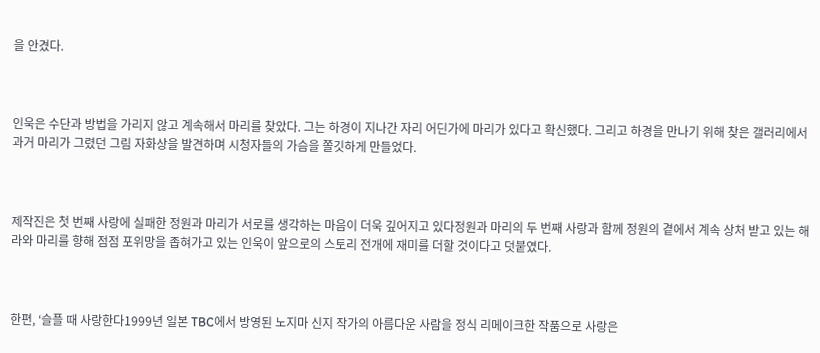을 안겼다.



인욱은 수단과 방법을 가리지 않고 계속해서 마리를 찾았다. 그는 하경이 지나간 자리 어딘가에 마리가 있다고 확신했다. 그리고 하경을 만나기 위해 찾은 갤러리에서 과거 마리가 그렸던 그림 자화상을 발견하며 시청자들의 가슴을 쫄깃하게 만들었다.



제작진은 첫 번째 사랑에 실패한 정원과 마리가 서로를 생각하는 마음이 더욱 깊어지고 있다정원과 마리의 두 번째 사랑과 함께 정원의 곁에서 계속 상처 받고 있는 해라와 마리를 향해 점점 포위망을 좁혀가고 있는 인욱이 앞으로의 스토리 전개에 재미를 더할 것이다고 덧붙였다.



한편, ‘슬플 때 사랑한다1999년 일본 TBC에서 방영된 노지마 신지 작가의 아름다운 사람을 정식 리메이크한 작품으로 사랑은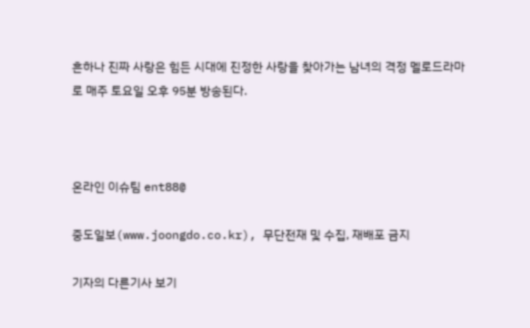흔하나 진짜 사랑은 힘든 시대에 진정한 사랑을 찾아가는 남녀의 격정 멜로드라마로 매주 토요일 오후 95분 방송된다.



온라인 이슈팀 ent88@

중도일보(www.joongdo.co.kr), 무단전재 및 수집, 재배포 금지

기자의 다른기사 보기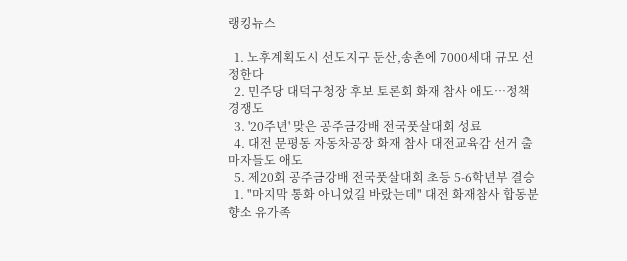랭킹뉴스

  1. 노후계획도시 선도지구 둔산,송촌에 7000세대 규모 선정한다
  2. 민주당 대덕구청장 후보 토론회 화재 참사 애도…정책 경쟁도
  3. '20주년' 맞은 공주금강배 전국풋살대회 성료
  4. 대전 문평동 자동차공장 화재 참사 대전교육감 선거 출마자들도 애도
  5. 제20회 공주금강배 전국풋살대회 초등 5-6학년부 결승
  1. "마지막 통화 아니었길 바랐는데" 대전 화재참사 합동분향소 유가족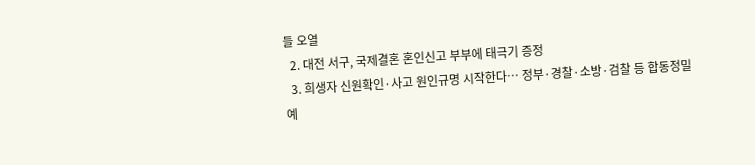들 오열
  2. 대전 서구, 국제결혼 혼인신고 부부에 태극기 증정
  3. 희생자 신원확인·사고 원인규명 시작한다… 정부·경찰·소방·검찰 등 합동정밀 예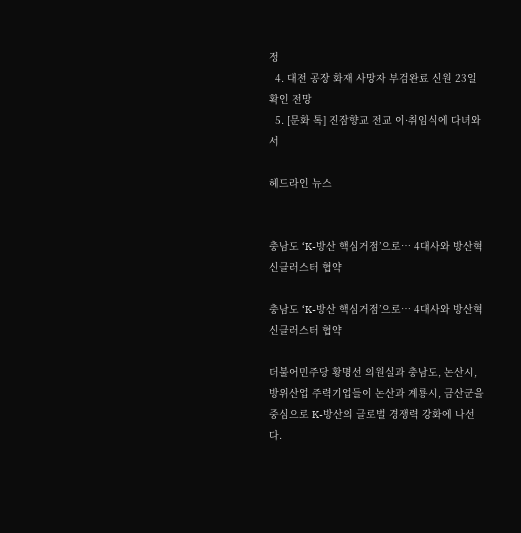정
  4. 대전 공장 화재 사망자 부검완료 신원 23일 확인 전망
  5. [문화 톡] 진잠향교 전교 이·취임식에 다녀와서

헤드라인 뉴스


충남도 ‘K-방산 핵심거점’으로… 4대사와 방산혁신클러스터 협약

충남도 ‘K-방산 핵심거점’으로… 4대사와 방산혁신클러스터 협약

더불어민주당 황명선 의원실과 충남도, 논산시, 방위산업 주력기업들이 논산과 계룡시, 금산군을 중심으로 K-방산의 글로벌 경쟁력 강화에 나선다.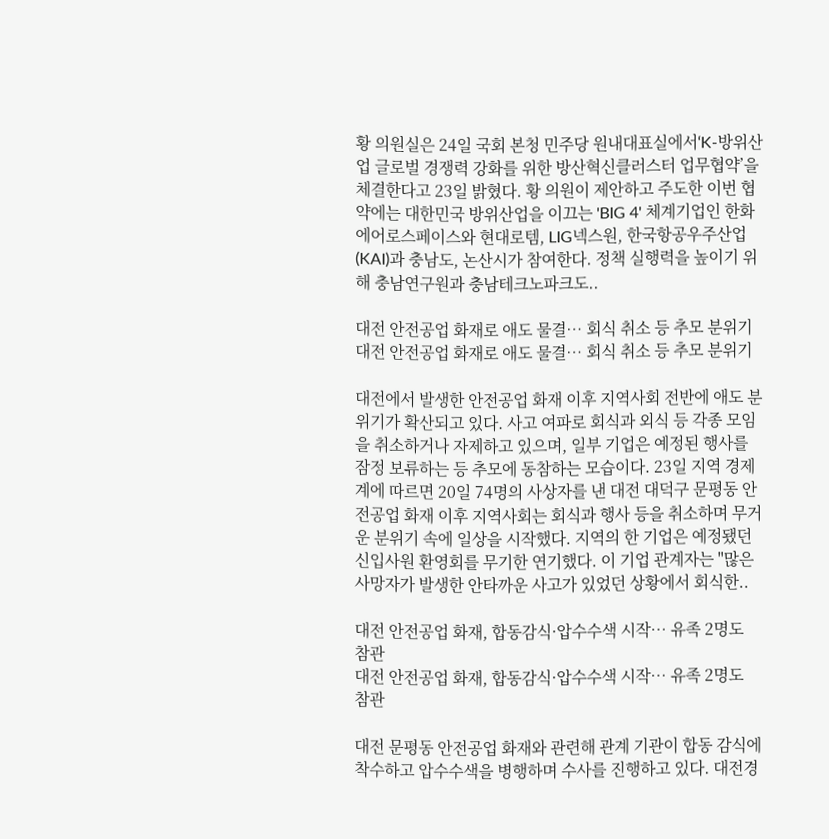황 의원실은 24일 국회 본청 민주당 원내대표실에서‘K-방위산업 글로벌 경쟁력 강화를 위한 방산혁신클러스터 업무협약’을 체결한다고 23일 밝혔다. 황 의원이 제안하고 주도한 이번 협약에는 대한민국 방위산업을 이끄는 'BIG 4' 체계기업인 한화에어로스페이스와 현대로템, LIG넥스원, 한국항공우주산업(KAI)과 충남도, 논산시가 참여한다. 정책 실행력을 높이기 위해 충남연구원과 충남테크노파크도..

대전 안전공업 화재로 애도 물결… 회식 취소 등 추모 분위기
대전 안전공업 화재로 애도 물결… 회식 취소 등 추모 분위기

대전에서 발생한 안전공업 화재 이후 지역사회 전반에 애도 분위기가 확산되고 있다. 사고 여파로 회식과 외식 등 각종 모임을 취소하거나 자제하고 있으며, 일부 기업은 예정된 행사를 잠정 보류하는 등 추모에 동참하는 모습이다. 23일 지역 경제계에 따르면 20일 74명의 사상자를 낸 대전 대덕구 문평동 안전공업 화재 이후 지역사회는 회식과 행사 등을 취소하며 무거운 분위기 속에 일상을 시작했다. 지역의 한 기업은 예정됐던 신입사원 환영회를 무기한 연기했다. 이 기업 관계자는 "많은 사망자가 발생한 안타까운 사고가 있었던 상황에서 회식한..

대전 안전공업 화재, 합동감식·압수수색 시작… 유족 2명도 참관
대전 안전공업 화재, 합동감식·압수수색 시작… 유족 2명도 참관

대전 문평동 안전공업 화재와 관련해 관계 기관이 합동 감식에 착수하고 압수수색을 병행하며 수사를 진행하고 있다. 대전경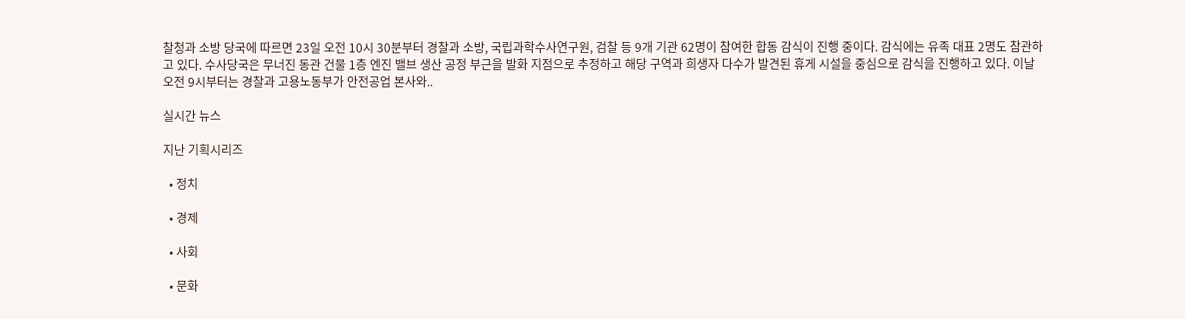찰청과 소방 당국에 따르면 23일 오전 10시 30분부터 경찰과 소방, 국립과학수사연구원, 검찰 등 9개 기관 62명이 참여한 합동 감식이 진행 중이다. 감식에는 유족 대표 2명도 참관하고 있다. 수사당국은 무너진 동관 건물 1층 엔진 밸브 생산 공정 부근을 발화 지점으로 추정하고 해당 구역과 희생자 다수가 발견된 휴게 시설을 중심으로 감식을 진행하고 있다. 이날 오전 9시부터는 경찰과 고용노동부가 안전공업 본사와..

실시간 뉴스

지난 기획시리즈

  • 정치

  • 경제

  • 사회

  • 문화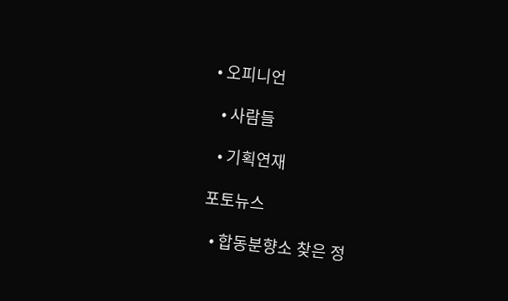• 오피니언

  • 사람들

  • 기획연재

포토뉴스

  • 합동분향소 찾은 정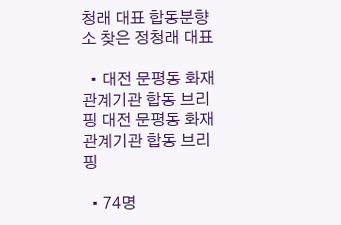청래 대표 합동분향소 찾은 정청래 대표

  • 대전 문평동 화재 관계기관 합동 브리핑 대전 문평동 화재 관계기관 합동 브리핑

  • 74명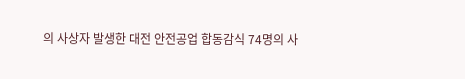의 사상자 발생한 대전 안전공업 합동감식 74명의 사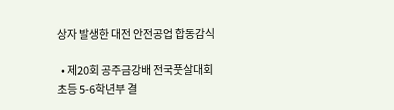상자 발생한 대전 안전공업 합동감식

  • 제20회 공주금강배 전국풋살대회 초등 5-6학년부 결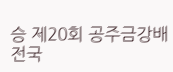승 제20회 공주금강배 전국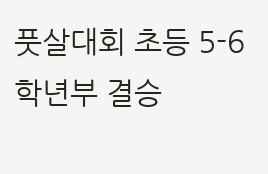풋살대회 초등 5-6학년부 결승